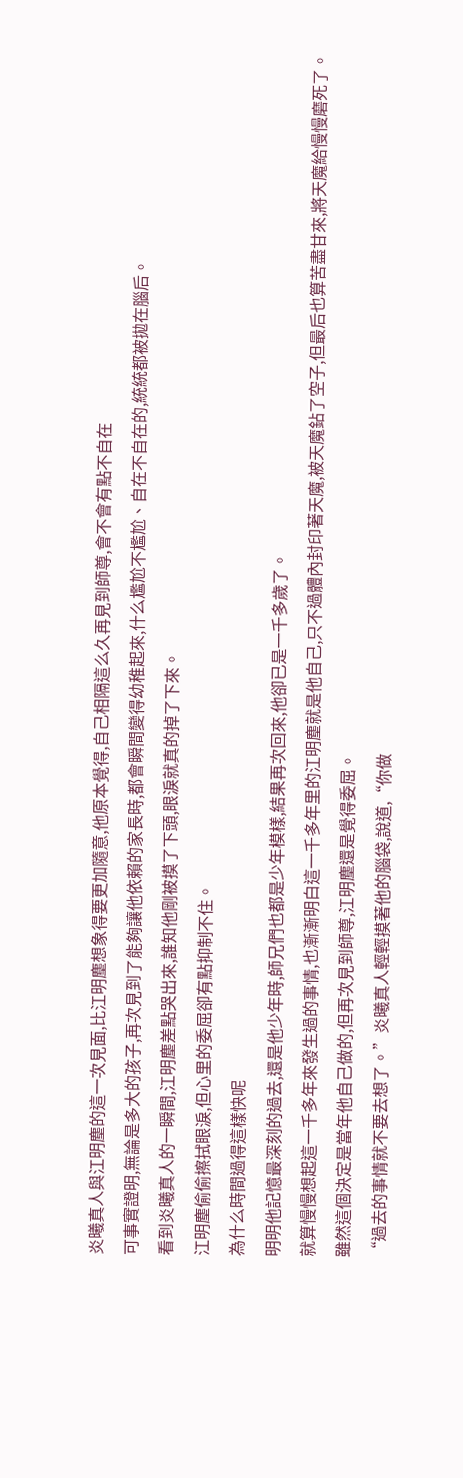炎曦真人與江明塵的這一次見面,比江明塵想象得要更加隨意,他原本覺得,自己相隔這么久再見到師尊,會不會有點不自在
可事實證明,無論是多大的孩子,再次見到了能夠讓他依賴的家長時,都會瞬間變得幼稚起來,什么尷尬不尷尬、自在不自在的,統統都被拋在腦后。
看到炎曦真人的一瞬間,江明塵差點哭出來,誰知他剛被摸了下頭,眼淚就真的掉了下來。
江明塵偷偷擦拭眼淚,但心里的委屈卻有點抑制不住。
為什么時間過得這樣快呢
明明他記憶最深刻的過去,還是他少年時,師兄們也都是少年模樣,結果再次回來,他卻已是一千多歲了。
就算慢慢想起這一千多年來發生過的事情,也漸漸明白這一千多年里的江明塵就是他自己,只不過體內封印著天魔,被天魔鉆了空子,但最后也算苦盡甘來,將天魔給慢慢磨死了。
雖然這個決定是當年他自己做的,但再次見到師尊,江明塵還是覺得委屈。
“過去的事情就不要去想了。”炎曦真人輕輕摸著他的腦袋,說道,“你做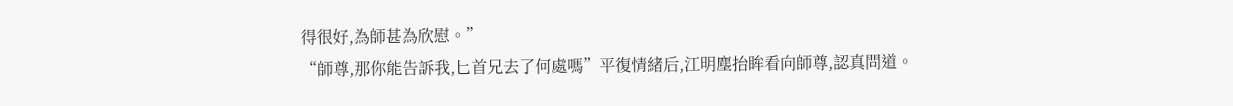得很好,為師甚為欣慰。”
“師尊,那你能告訴我,匕首兄去了何處嗎”平復情緒后,江明塵抬眸看向師尊,認真問道。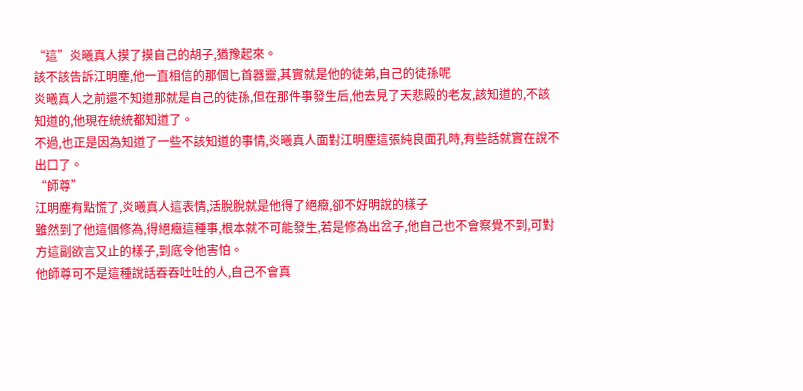“這”炎曦真人摸了摸自己的胡子,猶豫起來。
該不該告訴江明塵,他一直相信的那個匕首器靈,其實就是他的徒弟,自己的徒孫呢
炎曦真人之前還不知道那就是自己的徒孫,但在那件事發生后,他去見了天悲殿的老友,該知道的,不該知道的,他現在統統都知道了。
不過,也正是因為知道了一些不該知道的事情,炎曦真人面對江明塵這張純良面孔時,有些話就實在說不出口了。
“師尊”
江明塵有點慌了,炎曦真人這表情,活脫脫就是他得了絕癥,卻不好明說的樣子
雖然到了他這個修為,得絕癥這種事,根本就不可能發生,若是修為出岔子,他自己也不會察覺不到,可對方這副欲言又止的樣子,到底令他害怕。
他師尊可不是這種說話吞吞吐吐的人,自己不會真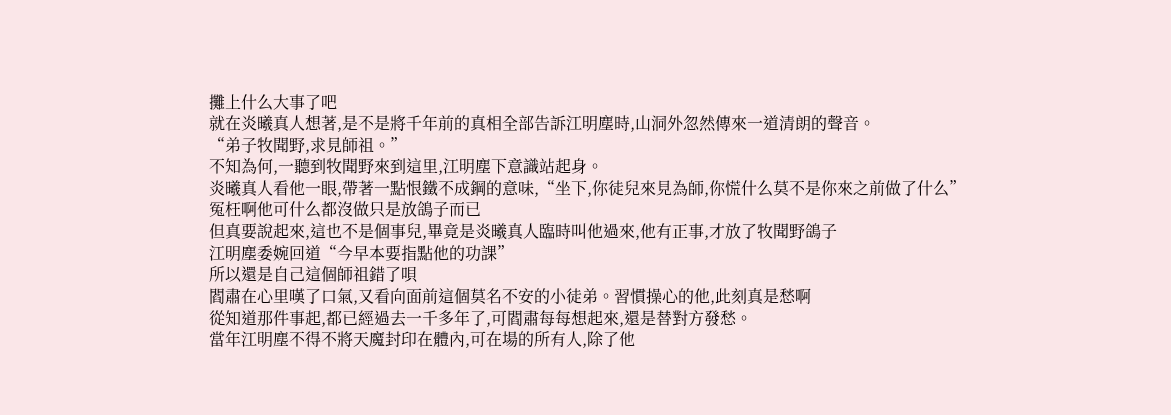攤上什么大事了吧
就在炎曦真人想著,是不是將千年前的真相全部告訴江明塵時,山洞外忽然傳來一道清朗的聲音。
“弟子牧聞野,求見師祖。”
不知為何,一聽到牧聞野來到這里,江明塵下意識站起身。
炎曦真人看他一眼,帶著一點恨鐵不成鋼的意味,“坐下,你徒兒來見為師,你慌什么莫不是你來之前做了什么”
冤枉啊他可什么都沒做只是放鴿子而已
但真要說起來,這也不是個事兒,畢竟是炎曦真人臨時叫他過來,他有正事,才放了牧聞野鴿子
江明塵委婉回道“今早本要指點他的功課”
所以還是自己這個師祖錯了唄
閻肅在心里嘆了口氣,又看向面前這個莫名不安的小徒弟。習慣操心的他,此刻真是愁啊
從知道那件事起,都已經過去一千多年了,可閻肅每每想起來,還是替對方發愁。
當年江明塵不得不將天魔封印在體內,可在場的所有人,除了他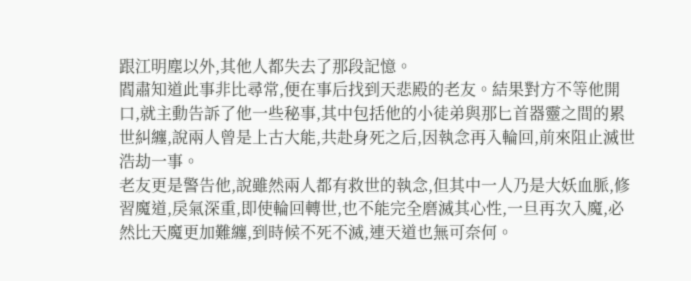跟江明塵以外,其他人都失去了那段記憶。
閻肅知道此事非比尋常,便在事后找到天悲殿的老友。結果對方不等他開口,就主動告訴了他一些秘事,其中包括他的小徒弟與那匕首器靈之間的累世糾纏,說兩人曾是上古大能,共赴身死之后,因執念再入輪回,前來阻止滅世浩劫一事。
老友更是警告他,說雖然兩人都有救世的執念,但其中一人乃是大妖血脈,修習魔道,戾氣深重,即使輪回轉世,也不能完全磨滅其心性,一旦再次入魔,必然比天魔更加難纏,到時候不死不滅,連天道也無可奈何。